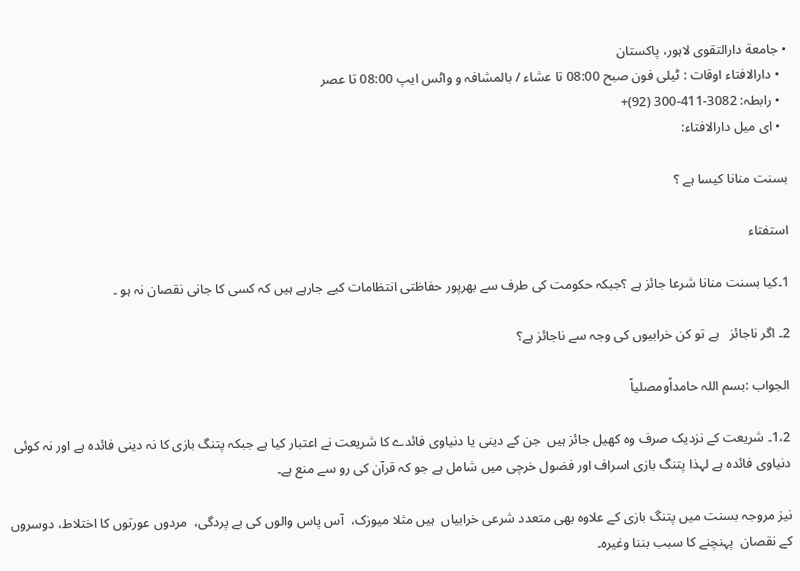• جامعة دارالتقوی لاہور، پاکستان
  • دارالافتاء اوقات : ٹیلی فون صبح 08:00 تا عشاء / بالمشافہ و واٹس ایپ 08:00 تا عصر
  • رابطہ: 3082-411-300 (92)+
  • ای میل دارالافتاء:

بسنت منانا کیسا ہے ؟

استفتاء

1۔کیا بسنت منانا شرعا جائز ہے ؟جبکہ حکومت کی طرف سے بھرپور حفاظتی انتظامات کیے جارہے ہیں کہ کسی کا جانی نقصان نہ ہو ۔

2۔ اگر ناجائز   ہے تو کن خرابیوں کی وجہ سے ناجائز ہے؟

الجواب :بسم اللہ حامداًومصلیاً

1،2۔ شریعت کے نزدیک صرف وہ کھیل جائز ہیں  جن کے دینی یا دنیاوی فائدے کا شریعت نے اعتبار کیا ہے جبکہ پتنگ بازی کا نہ دینی فائدہ ہے اور نہ کوئی دنیاوی فائدہ ہے لہذا پتنگ بازی اسراف اور فضول خرچی میں شامل ہے جو کہ قرآن کی رو سے منع ہے۔

نیز مروجہ بسنت میں پتنگ بازی کے علاوہ بھی متعدد شرعی خرابیاں  ہیں مثلا میوزک،  آس پاس والوں کی بے پردگی،  مردوں عورتوں کا اختلاط، دوسروں  کے نقصان  پہنچنے کا سبب بننا وغیرہ۔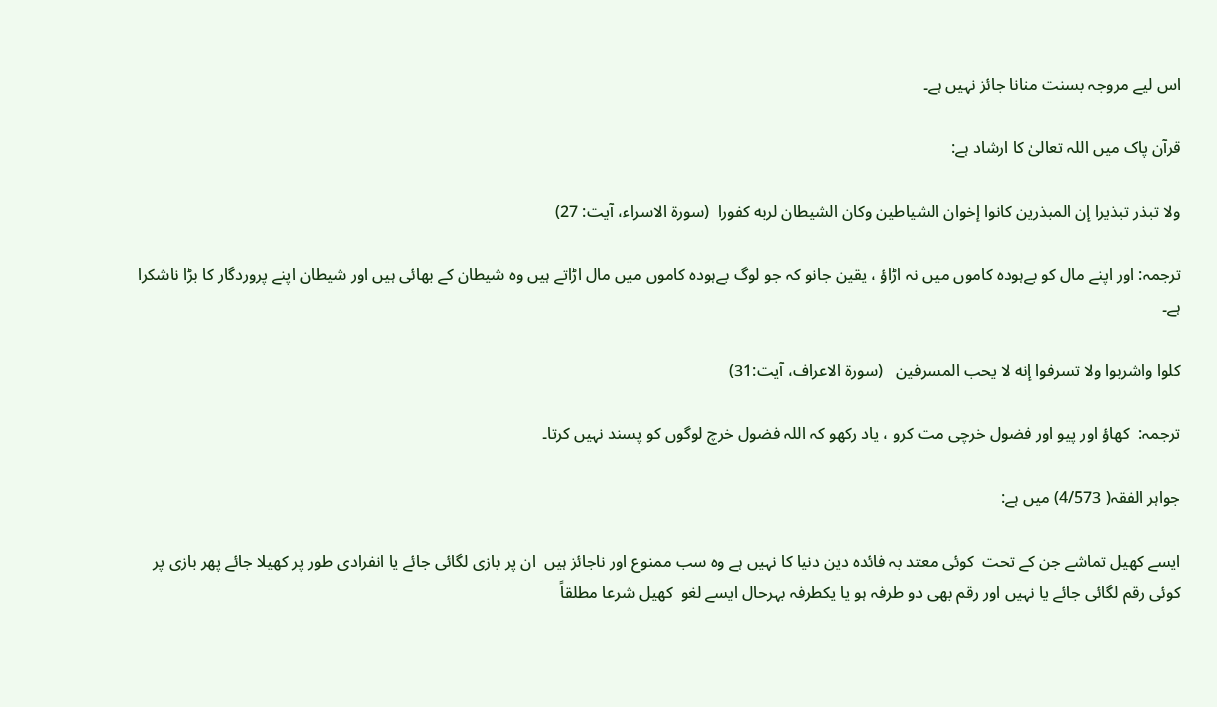اس لیے مروجہ بسنت منانا جائز نہیں ہے۔

قرآن پاک میں اللہ تعالیٰ کا ارشاد ہے:

ولا تبذر تبذيرا ‌إن ‌المبذرين كانوا إخوان الشياطين وكان الشيطان لربه كفورا  (سورة الاسراء، آيت: 27)

ترجمہ: اور اپنے مال کو بےہودہ کاموں میں نہ اڑاؤ ، یقین جانو کہ جو لوگ بےہودہ کاموں میں مال اڑاتے ہیں وہ شیطان کے بھائی ہیں اور شیطان اپنے پروردگار کا بڑا ناشکرا ہے۔

كلوا ‌واشربوا ولا تسرفوا إنه لا يحب المسرفين   (سورة الاعراف، آيت:31)

ترجمہ:  کھاؤ اور پیو اور فضول خرچی مت کرو ، یاد رکھو کہ اللہ فضول خرچ لوگوں کو پسند نہیں کرتا۔

جواہر الفقہ( 4/573) میں ہے:

ایسے کھیل تماشے جن کے تحت  کوئی معتد بہ فائدہ دین دنیا کا نہیں ہے وہ سب ممنوع اور ناجائز ہیں  ان پر بازی لگائی جائے یا انفرادی طور پر کھیلا جائے پھر بازی پر کوئی رقم لگائی جائے یا نہیں اور رقم بھی دو طرفہ ہو یا یکطرفہ بہرحال ایسے لغو  کھیل شرعا مطلقاً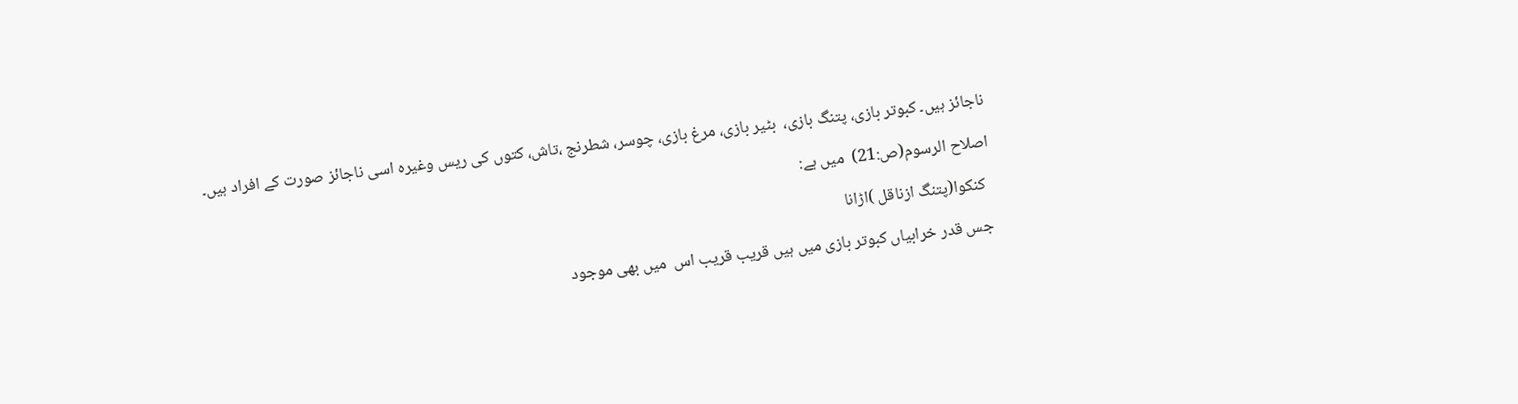ناجائز ہیں۔ کبوتر بازی، پتنگ بازی،  بٹیر بازی، مرغ بازی، چوسر، شطرنج ،تاش، کتوں کی ریس وغیرہ اسی ناجائز صورت کے افراد ہیں۔

اصلاح الرسوم(ص:21)  میں ہے:

  کنکوا(پتنگ ازناقل )اڑانا

 جس قدر خرابیاں کبوتر بازی میں ہیں قریب قریب اس  میں بھی موجود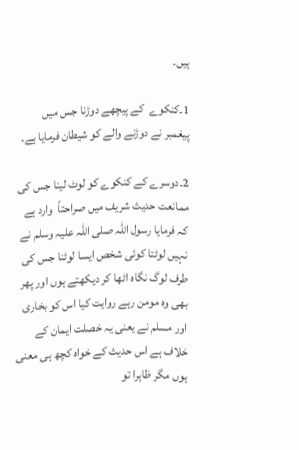ہیں۔

1۔کنکوے  کے پیچھے دوڑنا جس میں پیغمبر نے دوڑنے والے کو شیطان فرمایا ہے۔

2۔دوسرے کے کنکوے کو لوٹ لینا جس کی ممانعت حدیث شریف میں صراحتاً  وارد ہے کہ فرمایا رسول اللہ صلی اللہ علیہ وسلم نے نہیں لوٹتا کوئی شخص ایسا لوٹنا جس کی طرف لوگ نگاہ اٹھا کر دیکھتے ہوں اور پھر بھی وہ مومن رہے روایت کیا اس کو بخاری اور مسلم نے یعنی یہ خصلت ایمان کے خلاف ہے اس حدیث کے خواہ کچھ ہی معنی ہوں مگر ظاہرا تو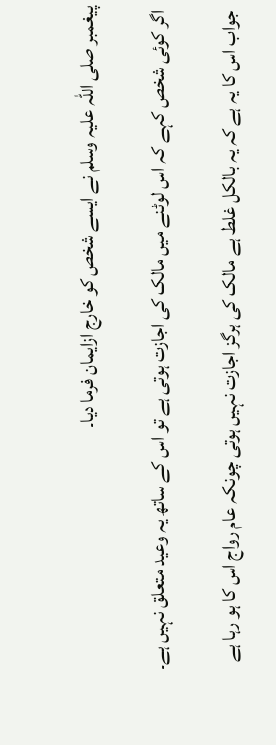پیغمبر صلی اللہ علیہ وسلم نے ایسے شخص کو خارج ازایمان فرما دیا۔

 اگر کوئی شخص کہے کہ اس لوٹنے میں مالک کی اجازت ہوتی ہے تو اس کے ساتھ یہ وعید متعلق نہیں ہے۔

 جواب اس کا یہ ہے کہ یہ بالکل غلط ہے مالک کی ہرگز اجازت نہیں ہوتی چونکہ عام رواج اس کا ہو رہا ہے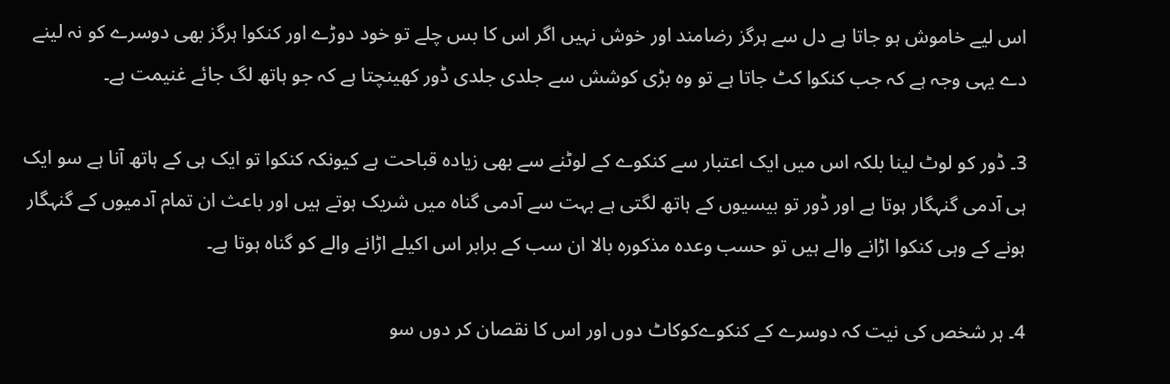اس لیے خاموش ہو جاتا ہے دل سے ہرگز رضامند اور خوش نہیں اگر اس کا بس چلے تو خود دوڑے اور کنکوا ہرگز بھی دوسرے کو نہ لینے دے یہی وجہ ہے کہ جب کنکوا کٹ جاتا ہے تو وہ بڑی کوشش سے جلدی جلدی ڈور کھینچتا ہے کہ جو ہاتھ لگ جائے غنیمت ہے۔

3۔ ڈور کو لوٹ لینا بلکہ اس میں ایک اعتبار سے کنکوے کے لوٹنے سے بھی زیادہ قباحت ہے کیونکہ کنکوا تو ایک ہی کے ہاتھ آنا ہے سو ایک ہی آدمی گنہگار ہوتا ہے اور ڈور تو بیسیوں کے ہاتھ لگتی ہے بہت سے آدمی گناہ میں شریک ہوتے ہیں اور باعث ان تمام آدمیوں کے گنہگار ہونے کے وہی کنکوا اڑانے والے ہیں تو حسب وعدہ مذکورہ بالا ان سب کے برابر اس اکیلے اڑانے والے کو گناہ ہوتا ہے۔

4۔ ہر شخص کی نیت کہ دوسرے کے کنکوےکوکاٹ دوں اور اس کا نقصان کر دوں سو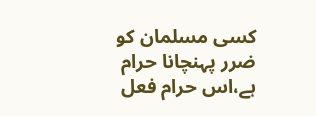کسی مسلمان کو ضرر پہنچانا حرام ہے،اس حرام فعل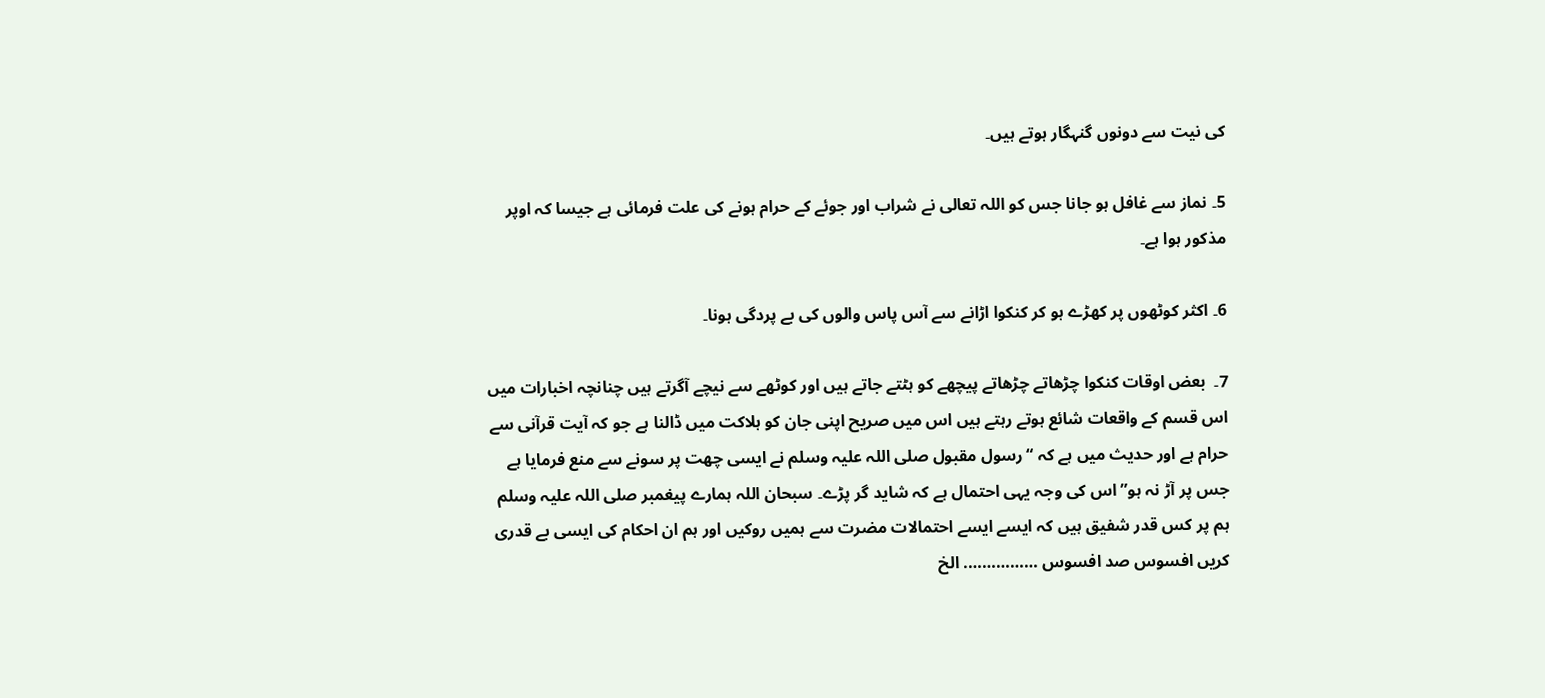کی نیت سے دونوں گنہگار ہوتے ہیں۔

5۔ نماز سے غافل ہو جانا جس کو اللہ تعالی نے شراب اور جوئے کے حرام ہونے کی علت فرمائی ہے جیسا کہ اوپر مذکور ہوا ہے۔

6۔ اکثر کوٹھوں پر کھڑے ہو کر کنکوا اڑانے سے آس پاس والوں کی بے پردگی ہونا۔

7۔  بعض اوقات کنکوا چڑھاتے چڑھاتے پیچھے کو ہٹتے جاتے ہیں اور کوٹھے سے نیچے آگرتے ہیں چنانچہ اخبارات میں اس قسم کے واقعات شائع ہوتے رہتے ہیں اس میں صریح اپنی جان کو ہلاکت میں ڈالنا ہے جو کہ آیت قرآنی سے حرام ہے اور حدیث میں ہے کہ “رسول مقبول صلی اللہ علیہ وسلم نے ایسی چھت پر سونے سے منع فرمایا ہے جس پر آڑ نہ ہو” اس کی وجہ یہی احتمال ہے کہ شاید گر پڑے۔ سبحان اللہ ہمارے پیغمبر صلی اللہ علیہ وسلم ہم پر کس قدر شفیق ہیں کہ ایسے ایسے احتمالات مضرت سے ہمیں روکیں اور ہم ان احکام کی ایسی بے قدری کریں افسوس صد افسوس ……………. الخ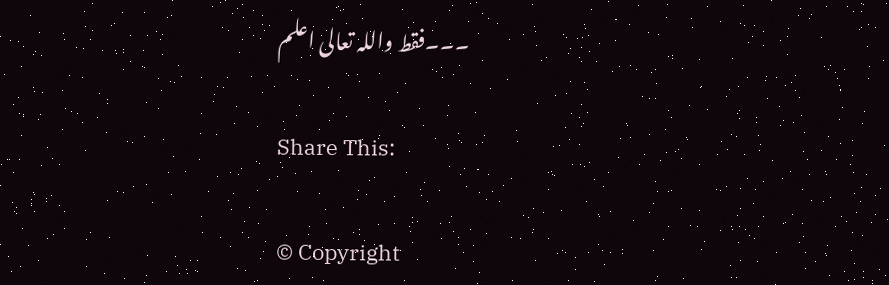۔۔۔فقط واللہ تعالی اعلم

Share This:

© Copyright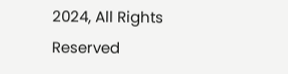2024, All Rights Reserved